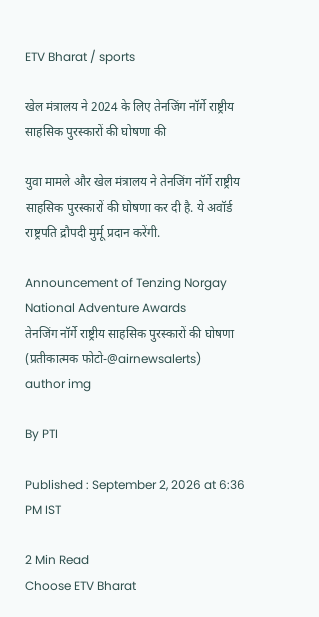ETV Bharat / sports

खेल मंत्रालय ने 2024 के लिए तेनजिंग नॉर्गे राष्ट्रीय साहसिक पुरस्कारों की घोषणा की

युवा मामले और खेल मंत्रालय ने तेनजिंग नॉर्गे राष्ट्रीय साहसिक पुरस्कारों की घोषणा कर दी है. ये अवॉर्ड राष्ट्रपति द्रौपदी मुर्मू प्रदान करेंगी.

Announcement of Tenzing Norgay National Adventure Awards
तेनजिंग नॉर्गे राष्ट्रीय साहसिक पुरस्कारों की घोषणा (प्रतीकात्मक फोटो-@airnewsalerts)
author img

By PTI

Published : September 2, 2026 at 6:36 PM IST

2 Min Read
Choose ETV Bharat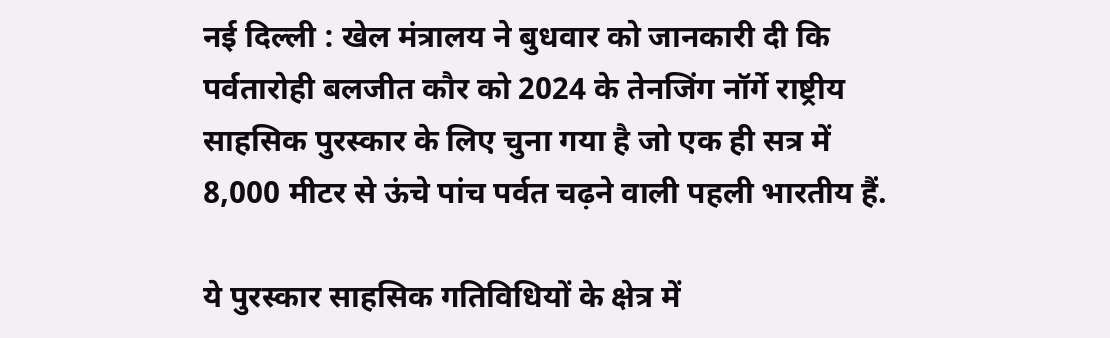नई दिल्ली : खेल मंत्रालय ने बुधवार को जानकारी दी कि पर्वतारोही बलजीत कौर को 2024 के तेनजिंग नॉर्गे राष्ट्रीय साहसिक पुरस्कार के लिए चुना गया है जो एक ही सत्र में 8,000 मीटर से ऊंचे पांच पर्वत चढ़ने वाली पहली भारतीय हैं.

ये पुरस्कार साहसिक गतिविधियों के क्षेत्र में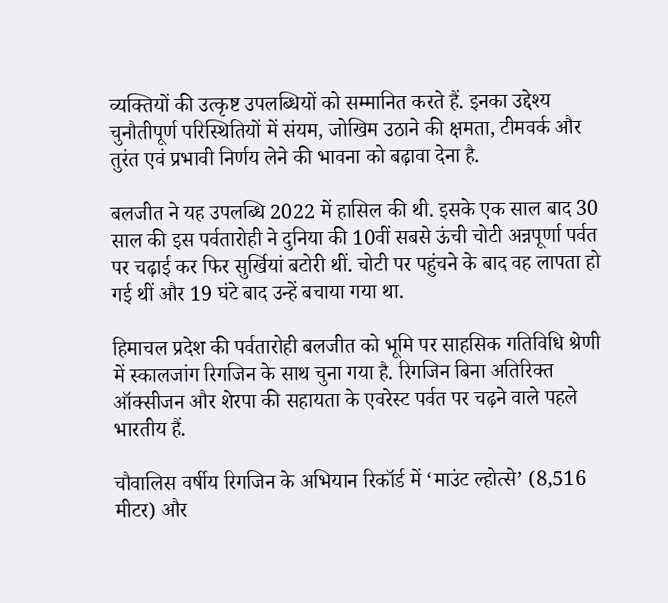व्यक्तियों की उत्कृष्ट उपलब्धियों को सम्मानित करते हैं. इनका उद्देश्य चुनौतीपूर्ण परिस्थितियों में संयम, जोखिम उठाने की क्षमता, टीमवर्क और तुरंत एवं प्रभावी निर्णय लेने की भावना को बढ़ावा देना है.

बलजीत ने यह उपलब्धि 2022 में हासिल की थी. इसके एक साल बाद 30 साल की इस पर्वतारोही ने दुनिया की 10वीं सबसे ऊंची चोटी अन्नपूर्णा पर्वत पर चढ़ाई कर फिर सुर्खियां बटोरी थीं. चोटी पर पहुंचने के बाद वह लापता हो गई थीं और 19 घंटे बाद उन्हें बचाया गया था.

हिमाचल प्रदेश की पर्वतारोही बलजीत को भूमि पर साहसिक गतिविधि श्रेणी में स्कालजांग रिगजिन के साथ चुना गया है. रिगजिन बिना अतिरिक्त ऑक्सीजन और शेरपा की सहायता के एवरेस्ट पर्वत पर चढ़ने वाले पहले भारतीय हैं.

चौवालिस वर्षीय रिगजिन के अभियान रिकॉर्ड में ‘माउंट ल्होत्से’ (8,516 मीटर) और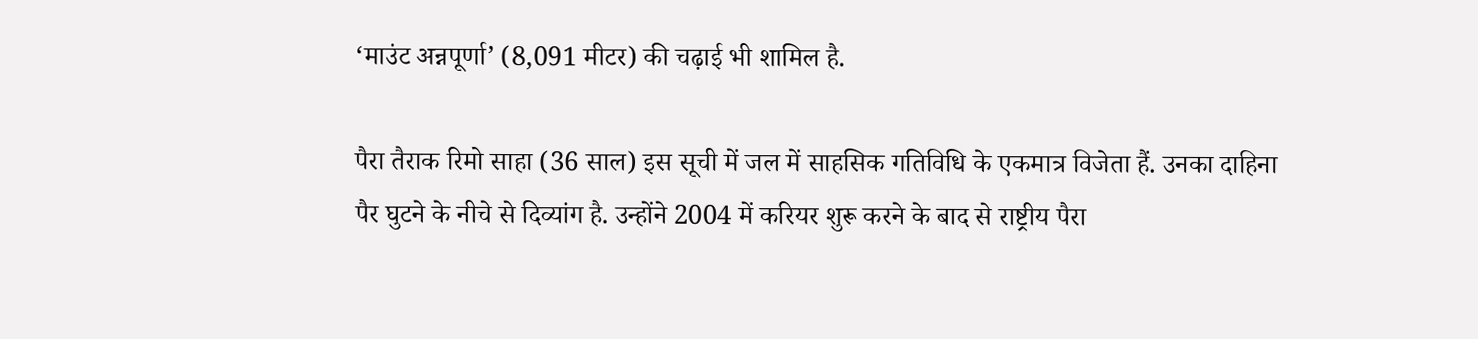‘माउंट अन्नपूर्णा’ (8,091 मीटर) की चढ़ाई भी शामिल है.

पैरा तैराक रिमो साहा (36 साल) इस सूची में जल में साहसिक गतिविधि के एकमात्र विजेता हैं. उनका दाहिना पैर घुटने के नीचे से दिव्यांग है. उन्होंने 2004 में करियर शुरू करने के बाद से राष्ट्रीय पैरा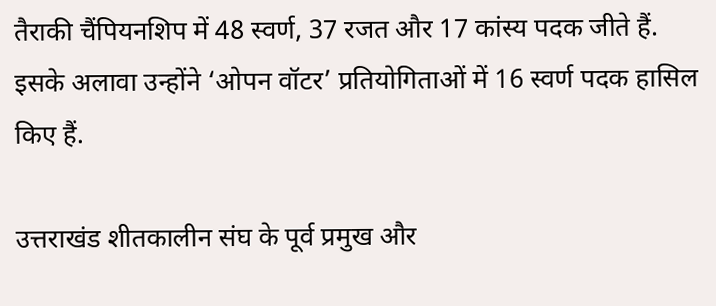तैराकी चैंपियनशिप में 48 स्वर्ण, 37 रजत और 17 कांस्य पदक जीते हैं. इसके अलावा उन्होंने ‘ओपन वॉटर’ प्रतियोगिताओं में 16 स्वर्ण पदक हासिल किए हैं.

उत्तराखंड शीतकालीन संघ के पूर्व प्रमुख और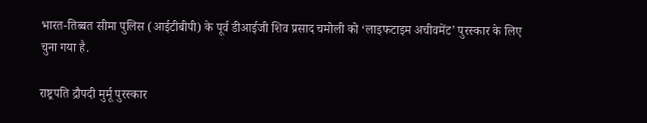भारत-तिब्बत सीमा पुलिस (आईटीबीपी) के पूर्व डीआईजी शिव प्रसाद चमोली को ‘लाइफटाइम अचीवमेंट’ पुरस्कार के लिए चुना गया है.

राष्ट्रपति द्रौपदी मुर्मू पुरस्कार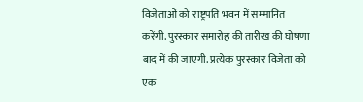विजेताओं को राष्ट्रपति भवन में सम्मानित करेंगी. पुरस्कार समारोह की तारीख की घोषणा बाद में की जाएगी. प्रत्येक पुरस्कार विजेता को एक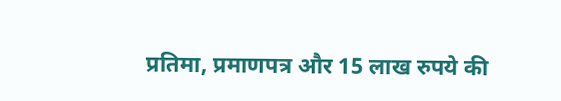प्रतिमा, प्रमाणपत्र और 15 लाख रुपये की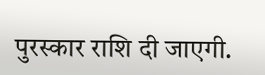पुरस्कार राशि दी जाएगी.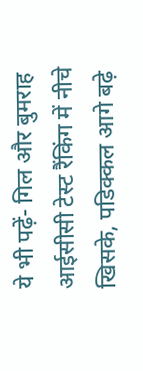ये भी पढ़ें- गिल और बुमराह आईसीसी टेस्ट रैंकिंग में नीचे खिसके, पडिक्कल आगे बढ़े